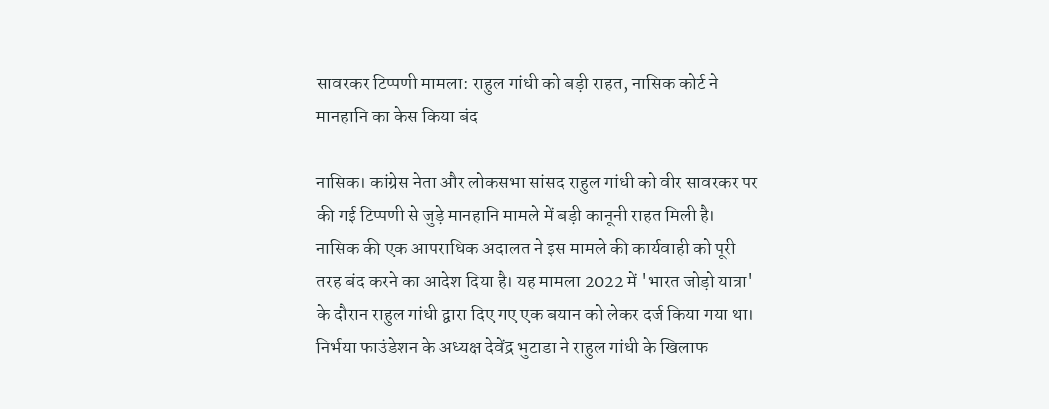सावरकर टिप्पणी मामला: राहुल गांधी को बड़ी राहत, नासिक कोर्ट ने मानहानि का केस किया बंद

नासिक। कांग्रेस नेता और लोकसभा सांसद राहुल गांधी को वीर सावरकर पर की गई टिप्पणी से जुड़े मानहानि मामले में बड़ी कानूनी राहत मिली है। नासिक की एक आपराधिक अदालत ने इस मामले की कार्यवाही को पूरी तरह बंद करने का आदेश दिया है। यह मामला 2022 में 'भारत जोड़ो यात्रा' के दौरान राहुल गांधी द्वारा दिए गए एक बयान को लेकर दर्ज किया गया था।
निर्भया फाउंडेशन के अध्यक्ष देवेंद्र भुटाडा ने राहुल गांधी के खिलाफ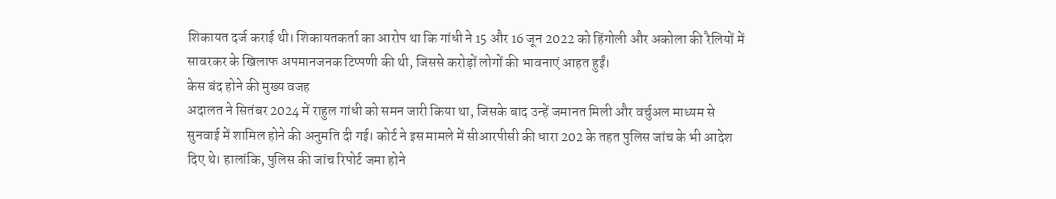शिकायत दर्ज कराई थी। शिकायतकर्ता का आरोप था कि गांधी ने 15 और 16 जून 2022 को हिंगोली और अकोला की रैलियों में सावरकर के खिलाफ अपमानजनक टिप्पणी की थी, जिससे करोड़ों लोगों की भावनाएं आहत हुईं।
केस बंद होने की मुख्य वजह
अदालत ने सितंबर 2024 में राहुल गांधी को समन जारी किया था, जिसके बाद उन्हें जमानत मिली और वर्चुअल माध्यम से सुनवाई में शामिल होने की अनुमति दी गई। कोर्ट ने इस मामले में सीआरपीसी की धारा 202 के तहत पुलिस जांच के भी आदेश दिए थे। हालांकि, पुलिस की जांच रिपोर्ट जमा होने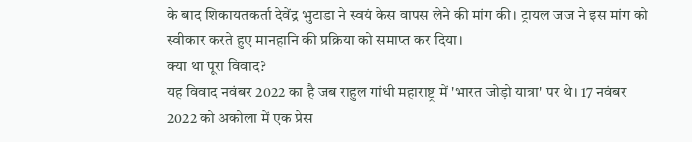के बाद शिकायतकर्ता देवेंद्र भुटाडा ने स्वयं केस वापस लेने की मांग की। ट्रायल जज ने इस मांग को स्वीकार करते हुए मानहानि की प्रक्रिया को समाप्त कर दिया।
क्या था पूरा विवाद?
यह विवाद नवंबर 2022 का है जब राहुल गांधी महाराष्ट्र में 'भारत जोड़ो यात्रा' पर थे। 17 नवंबर 2022 को अकोला में एक प्रेस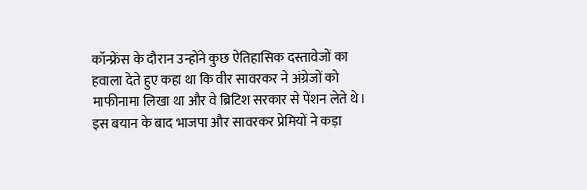कॉन्फ्रेंस के दौरान उन्होंने कुछ ऐतिहासिक दस्तावेजों का हवाला देते हुए कहा था कि वीर सावरकर ने अंग्रेजों को माफीनामा लिखा था और वे ब्रिटिश सरकार से पेंशन लेते थे। इस बयान के बाद भाजपा और सावरकर प्रेमियों ने कड़ा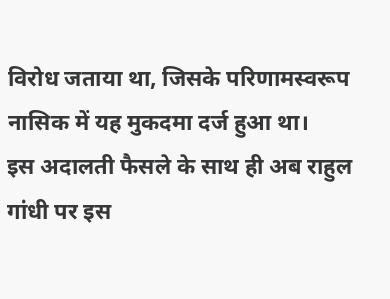विरोध जताया था, जिसके परिणामस्वरूप नासिक में यह मुकदमा दर्ज हुआ था।
इस अदालती फैसले के साथ ही अब राहुल गांधी पर इस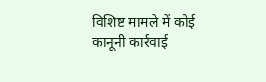विशिष्ट मामले में कोई कानूनी कार्रवाई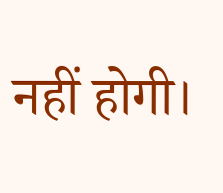नहीं होगी।